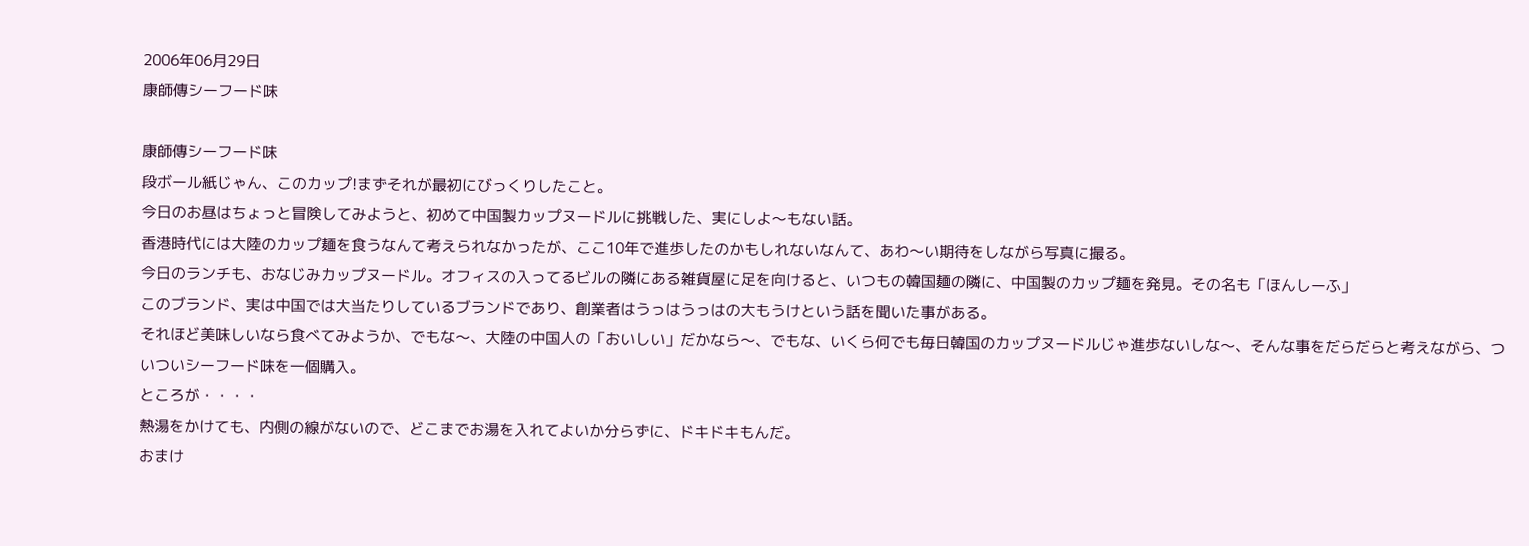2006年06月29日
康師傳シーフード味

康師傳シーフード味
段ボール紙じゃん、このカップ!まずそれが最初にびっくりしたこと。
今日のお昼はちょっと冒険してみようと、初めて中国製カップヌードルに挑戦した、実にしよ〜もない話。
香港時代には大陸のカップ麺を食うなんて考えられなかったが、ここ10年で進歩したのかもしれないなんて、あわ〜い期待をしながら写真に撮る。
今日のランチも、おなじみカップヌードル。オフィスの入ってるビルの隣にある雑貨屋に足を向けると、いつもの韓国麺の隣に、中国製のカップ麺を発見。その名も「ほんしーふ」
このブランド、実は中国では大当たりしているブランドであり、創業者はうっはうっはの大もうけという話を聞いた事がある。
それほど美味しいなら食べてみようか、でもな〜、大陸の中国人の「おいしい」だかなら〜、でもな、いくら何でも毎日韓国のカップヌードルじゃ進歩ないしな〜、そんな事をだらだらと考えながら、ついついシーフード味を一個購入。
ところが・・・・
熱湯をかけても、内側の線がないので、どこまでお湯を入れてよいか分らずに、ドキドキもんだ。
おまけ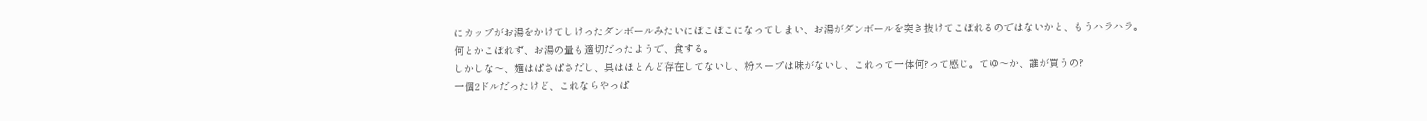にカップがお湯をかけてしけったダンボールみたいにぼこぼこになってしまい、お湯がダンボールを突き抜けてこぼれるのではないかと、もうハラハラ。
何とかこぼれず、お湯の量も適切だったようで、食する。
しかしな〜、麺はぱさぱさだし、具はほとんど存在してないし、粉スープは味がないし、これって一体何?って感じ。てゆ〜か、誰が買うの?
一個2ドルだったけど、これならやっぱ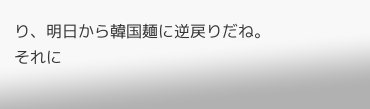り、明日から韓国麺に逆戻りだね。
それに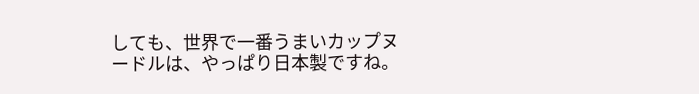しても、世界で一番うまいカップヌードルは、やっぱり日本製ですね。